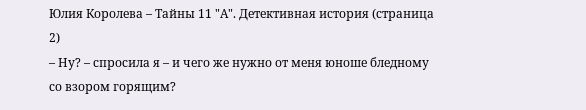Юлия Королева – Тайны 11 "А". Детективная история (страница 2)
– Ну? – спросила я – и чего же нужно от меня юноше бледному со взором горящим?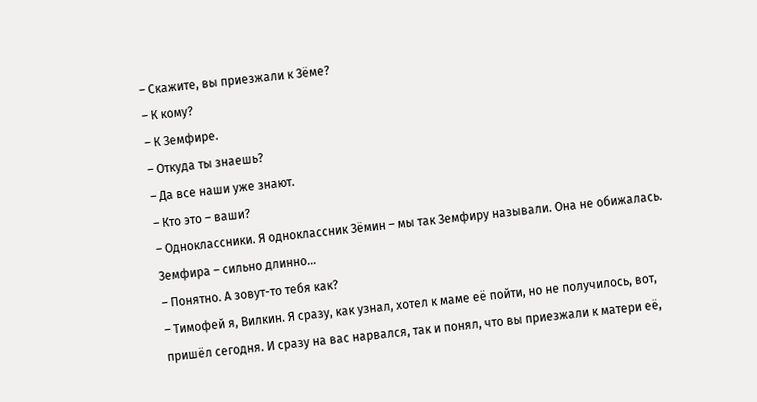– Скажите, вы приезжали к Зёме?
– К кому?
– К Земфире.
– Откуда ты знаешь?
– Да все наши уже знают.
– Кто это – ваши?
– Одноклассники. Я одноклассник Зёмин – мы так Земфиру называли. Она не обижалась. Земфира – сильно длинно…
– Понятно. А зовут-то тебя как?
– Тимофей я, Вилкин. Я сразу, как узнал, хотел к маме её пойти, но не получилось, вот, пришёл сегодня. И сразу на вас нарвался, так и понял, что вы приезжали к матери её,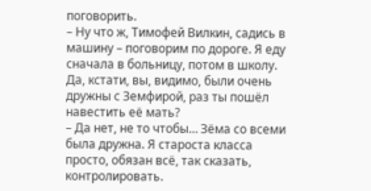поговорить.
– Ну что ж, Тимофей Вилкин, садись в машину – поговорим по дороге. Я еду сначала в больницу, потом в школу. Да, кстати, вы, видимо, были очень дружны с Земфирой, раз ты пошёл навестить её мать?
– Да нет, не то чтобы… Зёма со всеми была дружна. Я староста класса просто, обязан всё, так сказать, контролировать.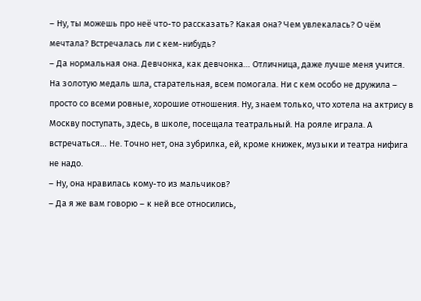– Ну, ты можешь про неё что-то рассказать? Какая она? Чем увлекалась? О чём мечтала? Встречалась ли с кем-нибудь?
– Да нормальная она. Девчонка, как девчонка… Отличница, даже лучше меня учится. На золотую медаль шла, старательная, всем помогала. Ни с кем особо не дружила – просто со всеми ровные, хорошие отношения. Ну, знаем только, что хотела на актрису в Москву поступать, здесь, в школе, посещала театральный. На рояле играла. А встречаться… Не. Точно нет, она зубрилка, ей, кроме книжек, музыки и театра нифига не надо.
– Ну, она нравилась кому-то из мальчиков?
– Да я же вам говорю – к ней все относились,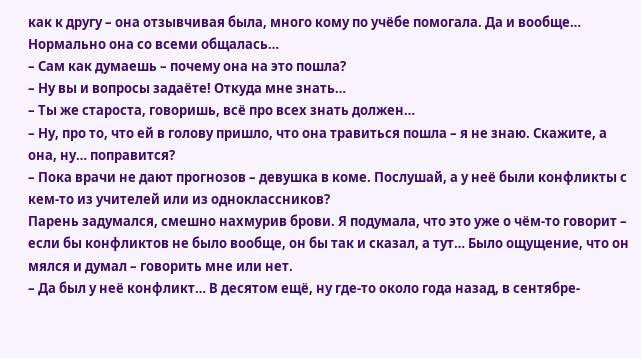как к другу – она отзывчивая была, много кому по учёбе помогала. Да и вообще… Нормально она со всеми общалась…
– Сам как думаешь – почему она на это пошла?
– Ну вы и вопросы задаёте! Откуда мне знать…
– Ты же староста, говоришь, всё про всех знать должен…
– Ну, про то, что ей в голову пришло, что она травиться пошла – я не знаю. Скажите, а она, ну… поправится?
– Пока врачи не дают прогнозов – девушка в коме. Послушай, а у неё были конфликты с кем-то из учителей или из одноклассников?
Парень задумался, смешно нахмурив брови. Я подумала, что это уже о чём-то говорит – если бы конфликтов не было вообще, он бы так и сказал, а тут… Было ощущение, что он мялся и думал – говорить мне или нет.
– Да был у неё конфликт… В десятом ещё, ну где-то около года назад, в сентябре-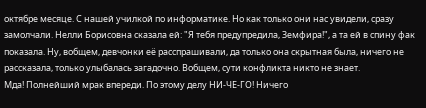октябре месяце. С нашей училкой по информатике. Но как только они нас увидели, сразу замолчали. Нелли Борисовна сказала ей: "Я тебя предупредила, Земфира!", а та ей в спину фак показала. Ну, вобщем, девчонки её расспрашивали, да только она скрытная была, ничего не рассказала, только улыбалась загадочно. Вобщем, сути конфликта никто не знает.
Мда! Полнейший мрак впереди. По этому делу НИ-ЧЕ-ГО! Ничего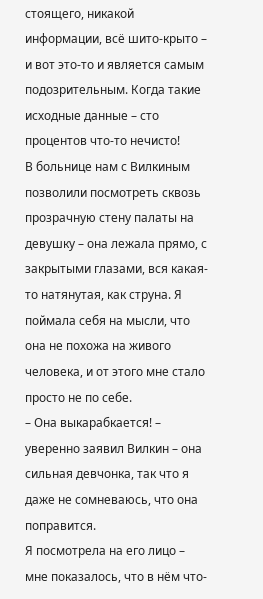стоящего, никакой информации, всё шито-крыто – и вот это-то и является самым подозрительным. Когда такие исходные данные – сто процентов что-то нечисто!
В больнице нам с Вилкиным позволили посмотреть сквозь прозрачную стену палаты на девушку – она лежала прямо, с закрытыми глазами, вся какая-то натянутая, как струна. Я поймала себя на мысли, что она не похожа на живого человека, и от этого мне стало просто не по себе.
– Она выкарабкается! – уверенно заявил Вилкин – она сильная девчонка, так что я даже не сомневаюсь, что она поправится.
Я посмотрела на его лицо – мне показалось, что в нём что-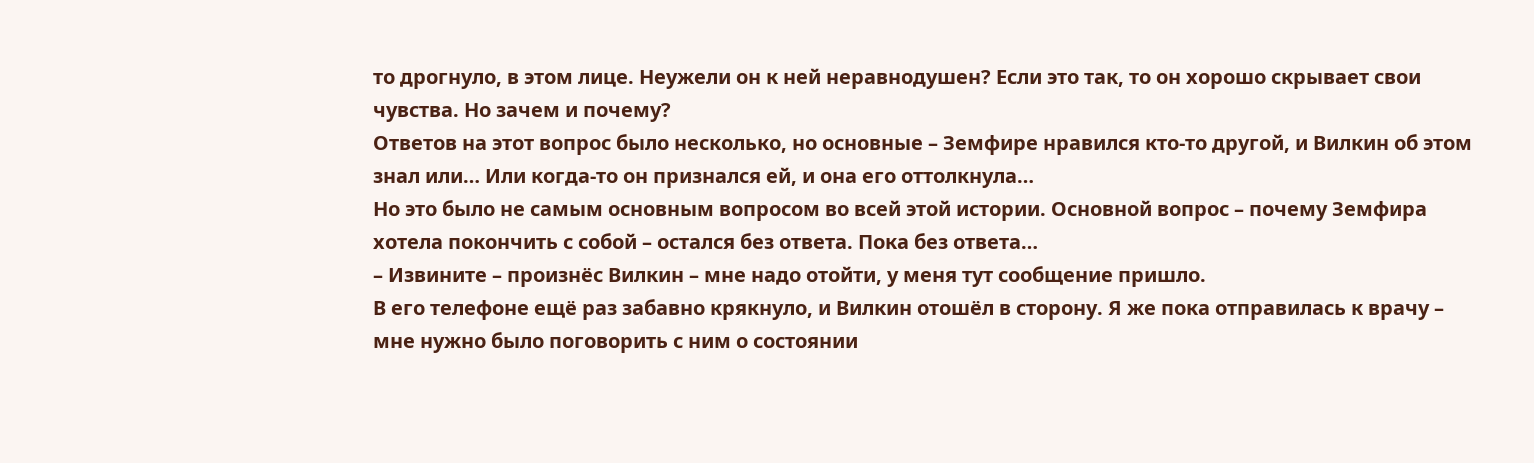то дрогнуло, в этом лице. Неужели он к ней неравнодушен? Если это так, то он хорошо скрывает свои чувства. Но зачем и почему?
Ответов на этот вопрос было несколько, но основные – Земфире нравился кто-то другой, и Вилкин об этом знал или… Или когда-то он признался ей, и она его оттолкнула…
Но это было не самым основным вопросом во всей этой истории. Основной вопрос – почему Земфира хотела покончить с собой – остался без ответа. Пока без ответа…
– Извините – произнёс Вилкин – мне надо отойти, у меня тут сообщение пришло.
В его телефоне ещё раз забавно крякнуло, и Вилкин отошёл в сторону. Я же пока отправилась к врачу – мне нужно было поговорить с ним о состоянии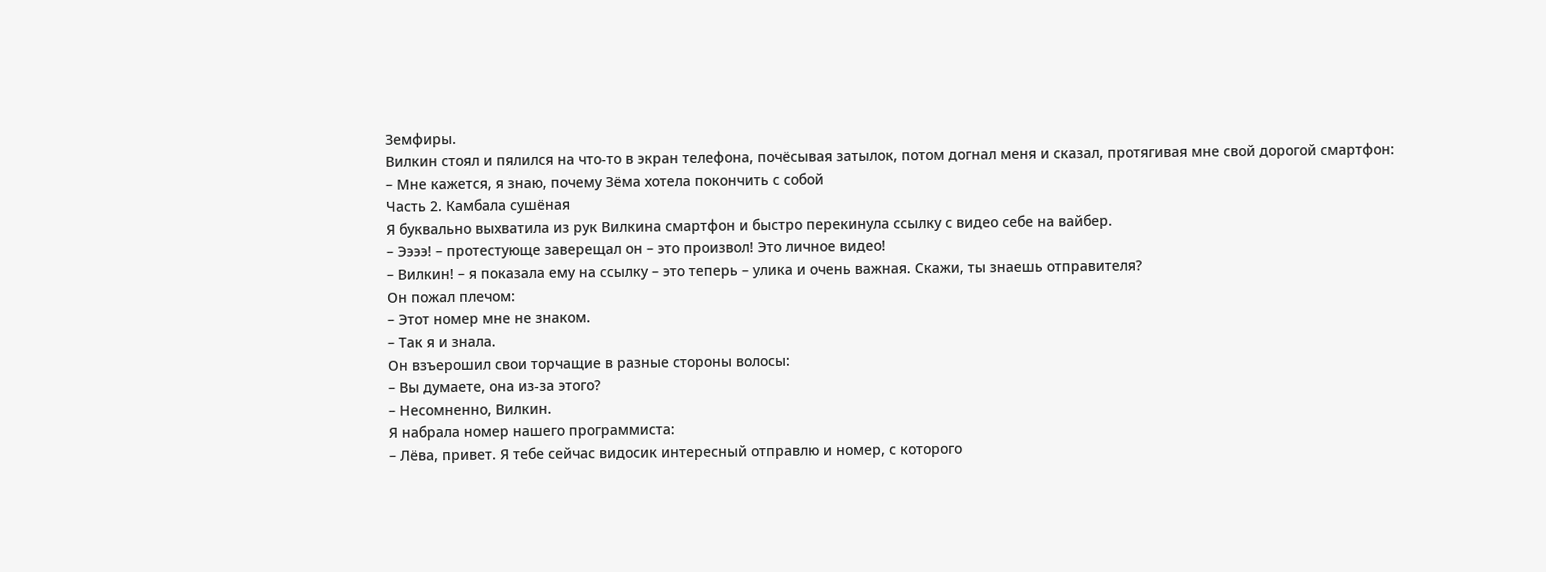Земфиры.
Вилкин стоял и пялился на что-то в экран телефона, почёсывая затылок, потом догнал меня и сказал, протягивая мне свой дорогой смартфон:
– Мне кажется, я знаю, почему Зёма хотела покончить с собой
Часть 2. Камбала сушёная
Я буквально выхватила из рук Вилкина смартфон и быстро перекинула ссылку с видео себе на вайбер.
– Ээээ! – протестующе заверещал он – это произвол! Это личное видео!
– Вилкин! – я показала ему на ссылку – это теперь – улика и очень важная. Скажи, ты знаешь отправителя?
Он пожал плечом:
– Этот номер мне не знаком.
– Так я и знала.
Он взъерошил свои торчащие в разные стороны волосы:
– Вы думаете, она из-за этого?
– Несомненно, Вилкин.
Я набрала номер нашего программиста:
– Лёва, привет. Я тебе сейчас видосик интересный отправлю и номер, с которого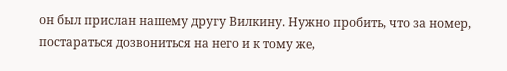он был прислан нашему другу Вилкину. Нужно пробить, что за номер, постараться дозвониться на него и к тому же,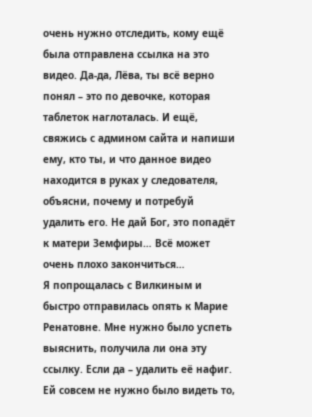очень нужно отследить, кому ещё была отправлена ссылка на это видео. Да-да, Лёва, ты всё верно понял – это по девочке, которая таблеток наглоталась. И ещё, свяжись с админом сайта и напиши ему, кто ты, и что данное видео находится в руках у следователя, объясни, почему и потребуй удалить его. Не дай Бог, это попадёт к матери Земфиры… Всё может очень плохо закончиться…
Я попрощалась с Вилкиным и быстро отправилась опять к Марие Ренатовне. Мне нужно было успеть выяснить, получила ли она эту ссылку. Если да – удалить её нафиг. Ей совсем не нужно было видеть то,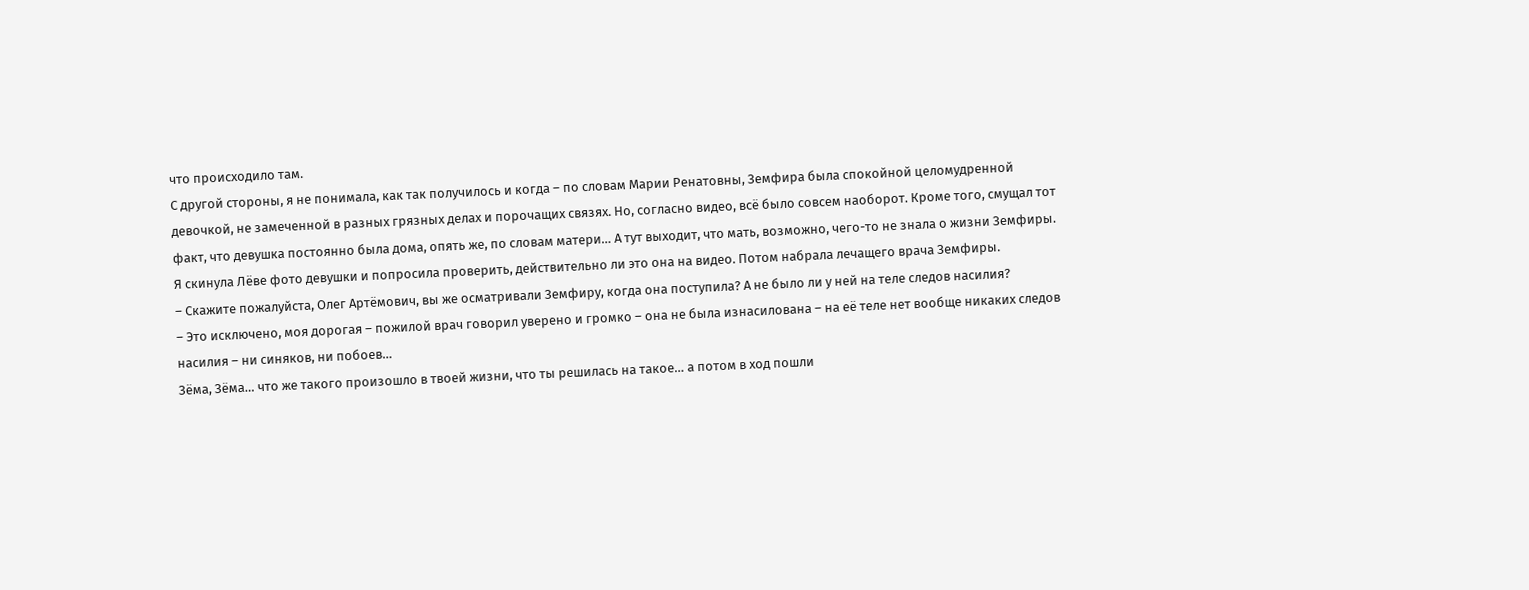что происходило там.
С другой стороны, я не понимала, как так получилось и когда – по словам Марии Ренатовны, Земфира была спокойной целомудренной девочкой, не замеченной в разных грязных делах и порочащих связях. Но, согласно видео, всё было совсем наоборот. Кроме того, смущал тот факт, что девушка постоянно была дома, опять же, по словам матери… А тут выходит, что мать, возможно, чего-то не знала о жизни Земфиры.
Я скинула Лёве фото девушки и попросила проверить, действительно ли это она на видео. Потом набрала лечащего врача Земфиры.
– Скажите пожалуйста, Олег Артёмович, вы же осматривали Земфиру, когда она поступила? А не было ли у ней на теле следов насилия?
– Это исключено, моя дорогая – пожилой врач говорил уверено и громко – она не была изнасилована – на её теле нет вообще никаких следов насилия – ни синяков, ни побоев…
Зёма, Зёма… что же такого произошло в твоей жизни, что ты решилась на такое… а потом в ход пошли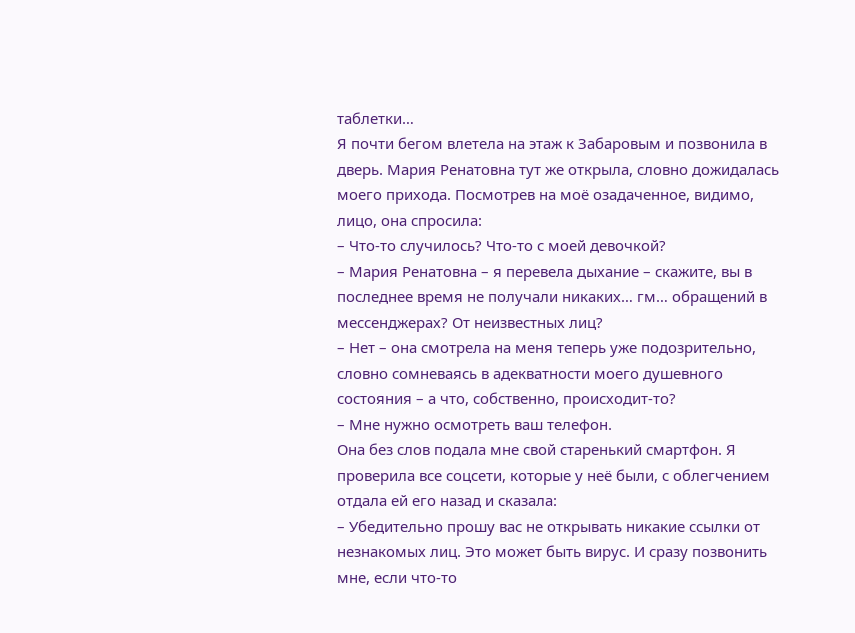таблетки…
Я почти бегом влетела на этаж к Забаровым и позвонила в дверь. Мария Ренатовна тут же открыла, словно дожидалась моего прихода. Посмотрев на моё озадаченное, видимо, лицо, она спросила:
– Что-то случилось? Что-то с моей девочкой?
– Мария Ренатовна – я перевела дыхание – скажите, вы в последнее время не получали никаких… гм… обращений в мессенджерах? От неизвестных лиц?
– Нет – она смотрела на меня теперь уже подозрительно, словно сомневаясь в адекватности моего душевного состояния – а что, собственно, происходит-то?
– Мне нужно осмотреть ваш телефон.
Она без слов подала мне свой старенький смартфон. Я проверила все соцсети, которые у неё были, с облегчением отдала ей его назад и сказала:
– Убедительно прошу вас не открывать никакие ссылки от незнакомых лиц. Это может быть вирус. И сразу позвонить мне, если что-то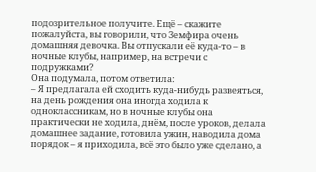подозрительное получите. Ещё – скажите пожалуйста, вы говорили, что Земфира очень домашняя девочка. Вы отпускали её куда-то – в ночные клубы, например, на встречи с подружками?
Она подумала, потом ответила:
– Я предлагала ей сходить куда-нибудь развеяться, на день рождения она иногда ходила к одноклассникам, но в ночные клубы она практически не ходила, днём, после уроков, делала домашнее задание, готовила ужин, наводила дома порядок – я приходила, всё это было уже сделано, а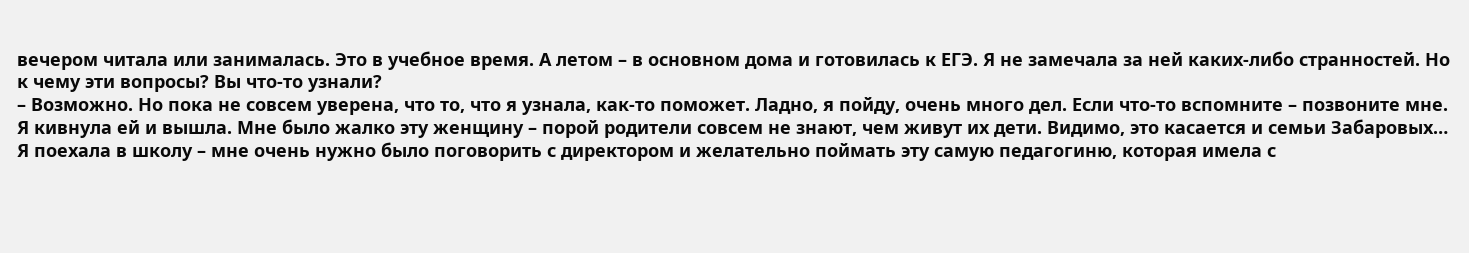вечером читала или занималась. Это в учебное время. А летом – в основном дома и готовилась к ЕГЭ. Я не замечала за ней каких-либо странностей. Но к чему эти вопросы? Вы что-то узнали?
– Возможно. Но пока не совсем уверена, что то, что я узнала, как-то поможет. Ладно, я пойду, очень много дел. Если что-то вспомните – позвоните мне.
Я кивнула ей и вышла. Мне было жалко эту женщину – порой родители совсем не знают, чем живут их дети. Видимо, это касается и семьи Забаровых…
Я поехала в школу – мне очень нужно было поговорить с директором и желательно поймать эту самую педагогиню, которая имела с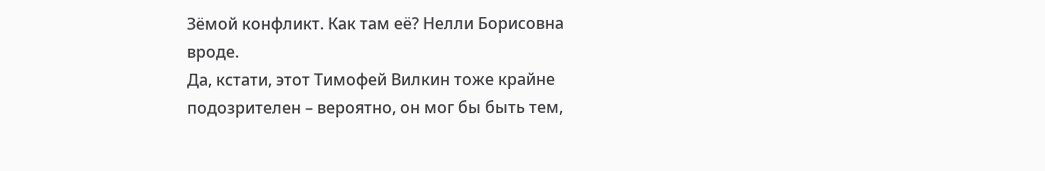Зёмой конфликт. Как там её? Нелли Борисовна вроде.
Да, кстати, этот Тимофей Вилкин тоже крайне подозрителен – вероятно, он мог бы быть тем,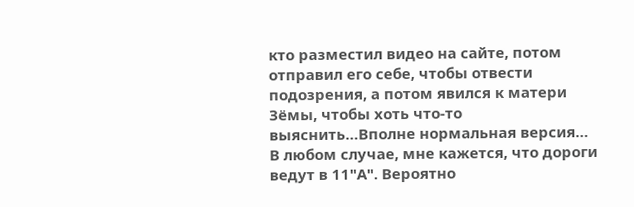кто разместил видео на сайте, потом отправил его себе, чтобы отвести подозрения, а потом явился к матери Зёмы, чтобы хоть что-то выяснить…Вполне нормальная версия…
В любом случае, мне кажется, что дороги ведут в 11"А". Вероятно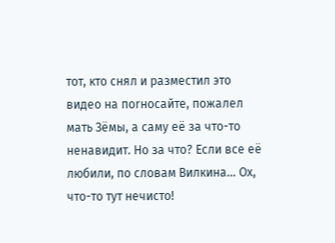тот, кто снял и разместил это видео на поrносайте, пожалел мать Зёмы, а саму её за что-то ненавидит. Но за что? Если все её любили, по словам Вилкина… Ох, что-то тут нечисто!